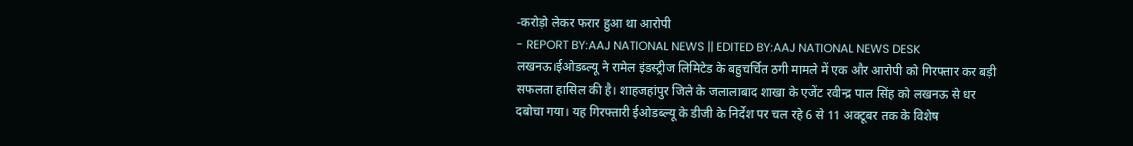-करोड़ो लेकर फरार हुआ था आरोपी
- REPORT BY:AAJ NATIONAL NEWS || EDITED BY:AAJ NATIONAL NEWS DESK
लखनऊ।ईओडब्ल्यू ने रामेल इंडस्ट्रीज लिमिटेड के बहुचर्चित ठगी मामले में एक और आरोपी को गिरफ्तार कर बड़ी सफलता हासिल की है। शाहजहांपुर जिले के जलालाबाद शाखा के एजेंट रवीन्द्र पाल सिंह को लखनऊ से धर दबोचा गया। यह गिरफ्तारी ईओडब्ल्यू के डीजी के निर्देश पर चल रहे 6 से 11 अक्टूबर तक के विशेष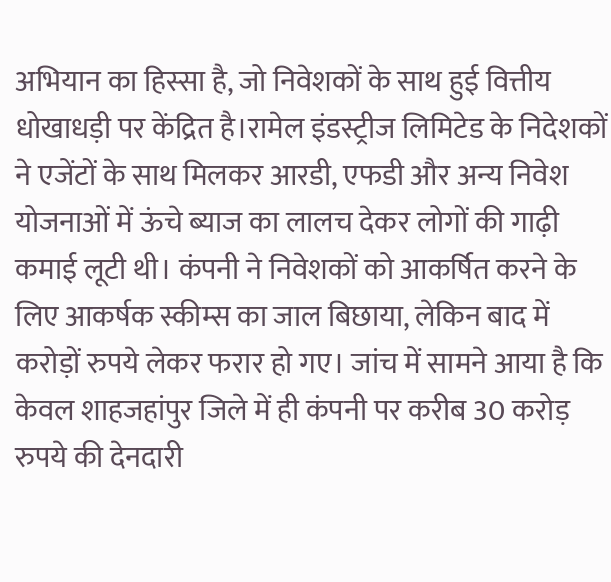अभियान का हिस्सा है, जो निवेशकों के साथ हुई वित्तीय धोखाधड़ी पर केंद्रित है।रामेल इंडस्ट्रीज लिमिटेड के निदेशकों ने एजेंटों के साथ मिलकर आरडी, एफडी और अन्य निवेश योजनाओं में ऊंचे ब्याज का लालच देकर लोगों की गाढ़ी कमाई लूटी थी। कंपनी ने निवेशकों को आकर्षित करने के लिए आकर्षक स्कीम्स का जाल बिछाया, लेकिन बाद में करोड़ों रुपये लेकर फरार हो गए। जांच में सामने आया है कि केवल शाहजहांपुर जिले में ही कंपनी पर करीब 30 करोड़ रुपये की देनदारी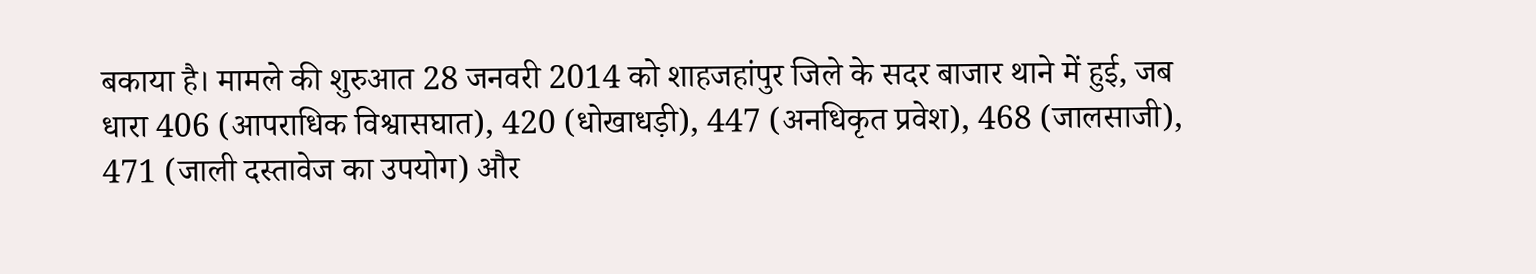बकाया है। मामले की शुरुआत 28 जनवरी 2014 को शाहजहांपुर जिले के सदर बाजार थाने में हुई, जब धारा 406 (आपराधिक विश्वासघात), 420 (धोखाधड़ी), 447 (अनधिकृत प्रवेश), 468 (जालसाजी), 471 (जाली दस्तावेज का उपयोग) और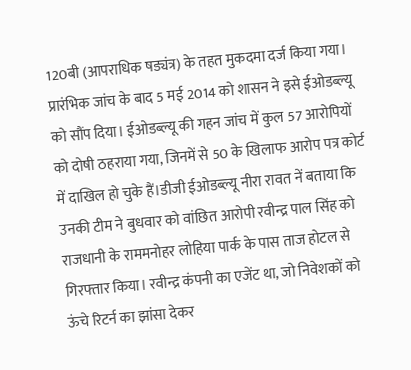120बी (आपराधिक षड्यंत्र) के तहत मुकदमा दर्ज किया गया। प्रारंभिक जांच के बाद 5 मई 2014 को शासन ने इसे ईओडब्ल्यू को सौंप दिया। ईओडब्ल्यू की गहन जांच में कुल 57 आरोपियों को दोषी ठहराया गया, जिनमें से 50 के खिलाफ आरोप पत्र कोर्ट में दाखिल हो चुके हैं।डीजी ईओडब्ल्यू नीरा रावत नें बताया कि उनकी टीम ने बुधवार को वांछित आरोपी रवीन्द्र पाल सिंह को राजधानी के राममनोहर लोहिया पार्क के पास ताज होटल से गिरफ्तार किया। रवीन्द्र कंपनी का एजेंट था, जो निवेशकों को ऊंचे रिटर्न का झांसा देकर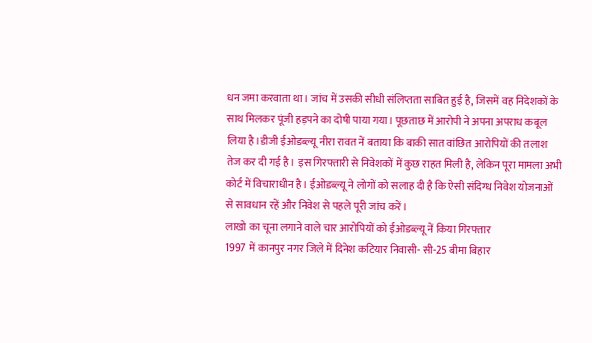धन जमा करवाता था। जांच में उसकी सीधी संलिप्तता साबित हुई है, जिसमें वह निदेशकों के साथ मिलकर पूंजी हड़पने का दोषी पाया गया। पूछताछ में आरोपी ने अपना अपराध कबूल लिया है।डीजी ईओडब्ल्यू नीरा रावत नें बताया कि बाकी सात वांछित आरोपियों की तलाश तेज कर दी गई है। इस गिरफ्तारी से निवेशकों में कुछ राहत मिली है, लेकिन पूरा मामला अभी कोर्ट में विचाराधीन है। ईओडब्ल्यू ने लोगों को सलाह दी है कि ऐसी संदिग्ध निवेश योजनाओं से सावधान रहें और निवेश से पहले पूरी जांच करें।
लाखो का चूना लगाने वाले चार आरोपियों को ईओडब्ल्यू नें किया गिरफ्तार
1997 में कानपुर नगर जिले में दिनेश कटियार निवासी- सी-25 बीमा बिहार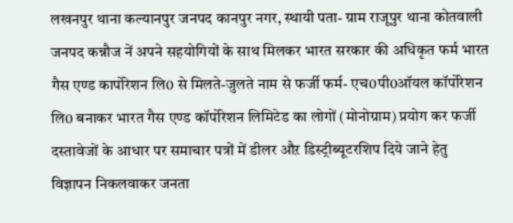लखनपुर थाना कल्यानपुर जनपद कानपुर नगर, स्थायी पता- ग्राम राजूपुर थाना कोतवाली जनपद कन्नौज नें अपने सहयोगियों के साथ मिलकर भारत सरकार की अधिकृत फर्म भारत गैस एण्ड कार्पोरेशन लि0 से मिलते-जुलते नाम से फर्जी फर्म- एच0पी0ऑयल कॉर्पोरेशन लि0 बनाकर भारत गैस एण्ड कॉर्पोरेशन लिमिटेड का लोगों (मोनोग्राम) प्रयोग कर फर्जी दस्तावेजों के आधार पर समाचार पत्रों में डीलर औऱ डिस्ट्रीब्यूटरशिप दिये जाने हेतु विज्ञापन निकलवाकर जनता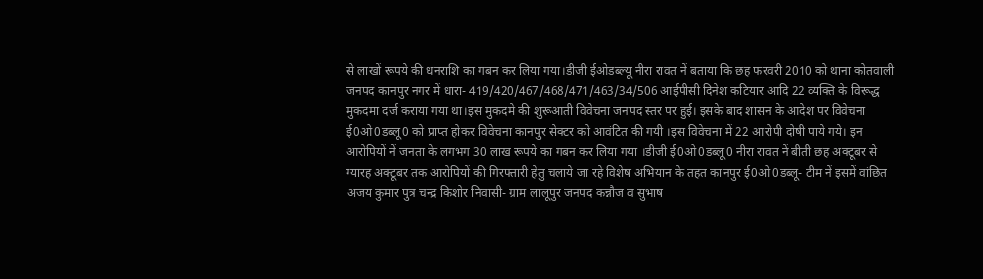से लाखों रूपये की धनराशि का गबन कर लिया गया।डीजी ईओडब्ल्यू नीरा रावत नें बताया कि छह फरवरी 2010 को थाना कोतवाली जनपद कानपुर नगर में धारा- 419/420/467/468/471/463/34/506 आईपीसी दिनेश कटियार आदि 22 व्यक्ति के विरूद्ध मुकदमा दर्ज कराया गया था।इस मुकदमे की शुरूआती विवेचना जनपद स्तर पर हुई। इसके बाद शासन के आदेश पर विवेचना ई0ओ0डब्लू0 को प्राप्त होकर विवेचना कानपुर सेक्टर को आवंटित की गयी ।इस विवेचना में 22 आरोपी दोषी पाये गये। इन आरोपियों नें जनता के लगभग 30 लाख रूपये का गबन कर लिया गया ।डीजी ई0ओ0डब्लू0 नीरा रावत नें बीती छह अक्टूबर से ग्यारह अक्टूबर तक आरोपियों की गिरफ्तारी हेतु चलाये जा रहे विशेष अभियान के तहत कानपुर ई0ओ0डब्लू- टीम नें इसमें वांछित अजय कुमार पुत्र चन्द्र किशोर निवासी- ग्राम लालूपुर जनपद कन्नौज व सुभाष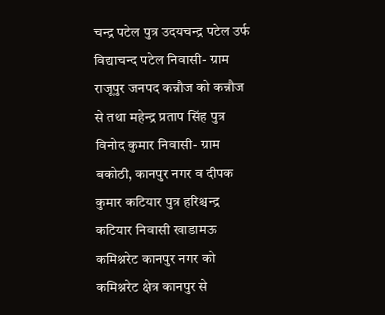चन्द्र पटेल पुत्र उदयचन्द्र पटेल उर्फ विद्याचन्द पटेल निवासी- ग्राम राजूपुर जनपद कन्नौज को कन्नौज से तथा महेन्द्र प्रताप सिंह पुत्र विनोद कुमार निवासी- ग्राम बकोठी, कानपुर नगर व दीपक कुमार कटियार पुत्र हरिश्चन्द्र कटियार निवासी खाडामऊ कमिश्नरेट कानपुर नगर को कमिश्नरेट क्षेत्र कानपुर से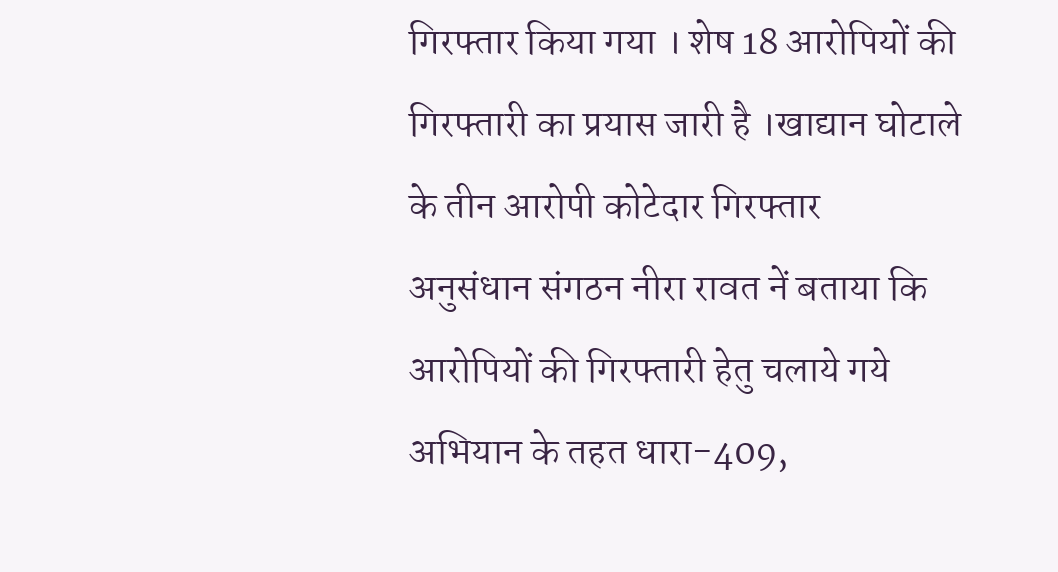गिरफ्तार किया गया । शेष 18 आरोपियों की गिरफ्तारी का प्रयास जारी है ।खाद्यान घोटाले के तीन आरोपी कोटेदार गिरफ्तार
अनुसंधान संगठन नीरा रावत नें बताया कि आरोपियों की गिरफ्तारी हेतु चलाये गये अभियान के तहत धारा-409,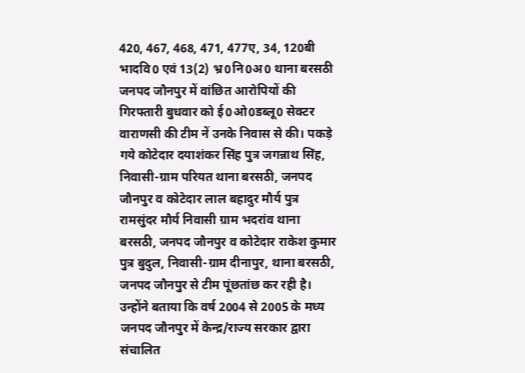420, 467, 468, 471, 477ए, 34, 120बी भादवि0 एवं 13(2) भ्र0नि0अ0 थाना बरसठी जनपद जौनपुर में वांछित आरोपियों की गिरफ्तारी बुधवार को ई0ओ0डब्लू0 सेक्टर वाराणसी की टीम नें उनके निवास से की। पकड़े गये कोटेदार दयाशंकर सिंह पुत्र जगन्नाथ सिंह, निवासी-ग्राम परियत थाना बरसठी, जनपद जौनपुर व कोटेदार लाल बहादुर मौर्य पुत्र रामसुंदर मौर्य निवासी ग्राम भदरांव थाना बरसठी, जनपद जौनपुर व कोटेदार राकेश कुमार पुत्र बुदुल, निवासी-ग्राम दीनापुर, थाना बरसठी, जनपद जौनपुर से टीम पूंछतांछ कर रही है। उन्होंने बताया कि वर्ष 2004 से 2005 के मध्य जनपद जौनपुर में केन्द्र/राज्य सरकार द्वारा संचालित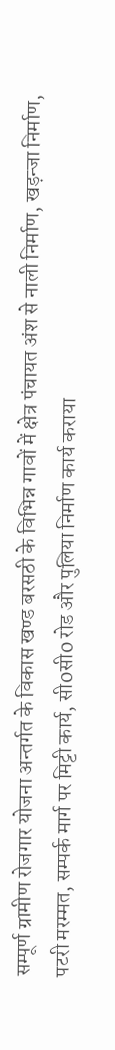सम्पूर्ण ग्रामीण रोजगार योजना अन्तर्गत के विकास खण्ड बरसठी के विभिन्न गावों में क्षेत्र पंचायत अंश से नाली निर्माण, खड़न्जा निर्माण, पटरी मरम्मत, सम्पर्क मार्ग पर मिट्टी कार्य, सी0सी0 रोड और पुलिया निर्माण कार्य कराया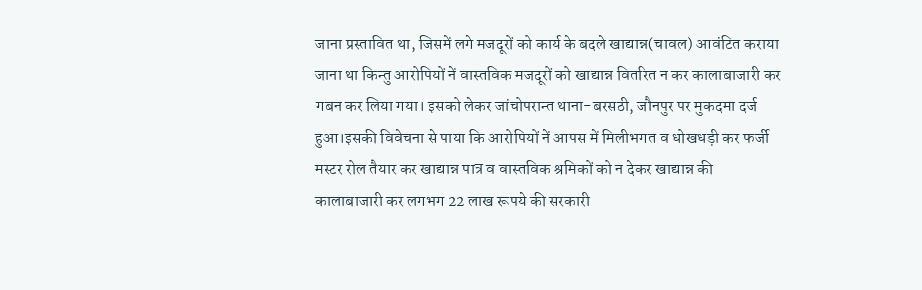जाना प्रस्तावित था, जिसमें लगे मजदूरों को कार्य के बदले खाद्यान्न(चावल) आवंटित कराया जाना था किन्तु आरोपियों नें वास्तविक मजदूरों को खाद्यान्न वितरित न कर कालाबाजारी कर गबन कर लिया गया। इसको लेकर जांचोपरान्त थाना-बरसठी, जौनपुर पर मुकदमा दर्ज हुआ।इसकी विवेचना से पाया कि आरोपियों नें आपस में मिलीभगत व धोखधड़ी कर फर्जी मस्टर रोल तैयार कर खाद्यान्न पात्र व वास्तविक श्रमिकों को न देकर खाद्यान्न की कालाबाजारी कर लगभग 22 लाख रूपये की सरकारी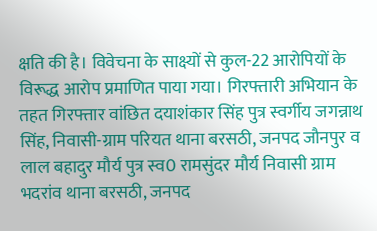क्षति की है। विवेचना के साक्ष्यों से कुल-22 आरोपियों के विरूद्ध आरोप प्रमाणित पाया गया। गिरफ्तारी अभियान के तहत गिरफ्तार वांछित दयाशंकार सिंह पुत्र स्वर्गीय जगन्नाथ सिंह, निवासी-ग्राम परियत थाना बरसठी, जनपद जौनपुर व लाल बहादुर मौर्य पुत्र स्व0 रामसुंदर मौर्य निवासी ग्राम भदरांव थाना बरसठी, जनपद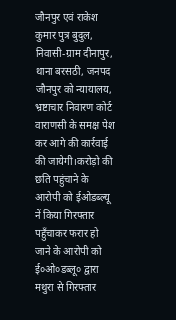जौनपुर एवं राकेश कुमार पुत्र बुदुल, निवासी-ग्राम दीनापुर, थाना बरसठी, जनपद जौनपुर को न्यायालय, भ्रष्टाचार निवारण कोर्ट वाराणसी के समक्ष पेश कर आगे की कार्रवाई की जायेगी।करोड़ो की छति पहुंचाने के आरोपी को ईओडब्ल्यू नें किया गिरफ्तार
पहुँचाकर फरार हो जाने के आरोपी को ई०ओ०डब्लू० द्वारा मथुरा से गिरफ्तार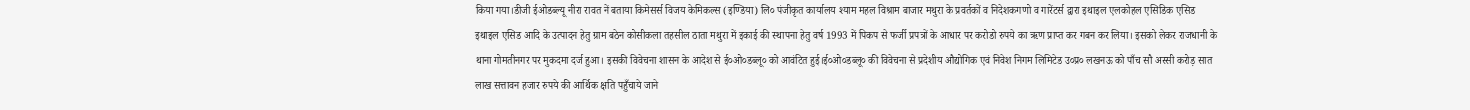किया गया।डीजी ईओडब्ल्यू नीरा रावत नें बताया किमेसर्स विजय केमिकल्स (इण्डिया) लि० पंजीकृत कार्यालय श्याम महल विश्राम बाजार मथुरा के प्रवर्तकों व निदेशकगणो व गारेंटर्स द्वारा इथाइल एलकोहल एसिडिक एसिड इथाइल एसिड आदि के उत्पादन हेतु ग्राम बठेन कोसीकला तहसील ठाता मथुरा में इकाई की स्थापना हेतु वर्ष 1993 में पिकप से फर्जी प्रपत्रों के आधार पर करोडो रुपये का ऋण प्राप्त कर गबन कर लिया। इसको लेकर राजधानी के थाना गोमतीनगर पर मुकदमा दर्ज हुआ। इसकी विवेचना शासन के आदेश से ई०ओ०डब्लू० को आवंटित हुई।ई०ओ०डब्लू० की विवेचना से प्रदेशीय औद्योगिक एवं निवेश निगम लिमिटेड उ०प्र० लखनऊ को पाँच सौ अस्सी करोड़ सात लाख सत्तावन हजार रुपये की आर्थिक क्षति पहुँचाये जाने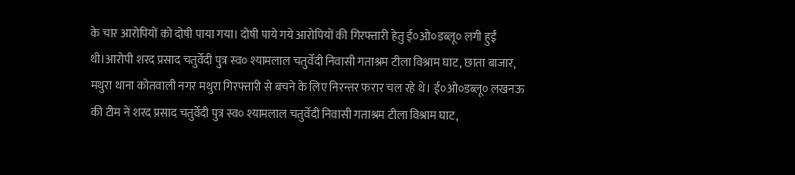के चार आरोपियों को दोषी पाया गया। दोषी पाये गये आरोपियों की गिरफ्तारी हेतु ई०ओ०डब्लू० लगी हुईं थी।आरोपी शरद प्रसाद चतुर्वेदी पुत्र स्व० श्यामलाल चतुर्वेदी निवासी गताश्रम टीला विश्राम घाट, छाता बाजार, मथुरा थाना कोतवाली नगर मथुरा गिरफ्तारी से बचने के लिए निरन्तर फरार चल रहे थे। ई०ओ०डब्लू० लखनऊ की टीम नें शरद प्रसाद चतुर्वेदी पुत्र स्व० श्यामलाल चतुर्वेदी निवासी गताश्रम टीला विश्राम घाट,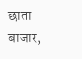छाता बाजार,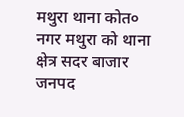मथुरा थाना कोत० नगर मथुरा को थाना क्षेत्र सदर बाजार जनपद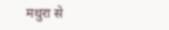मथुरा से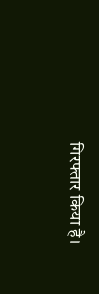गिरफ्तार किया है।